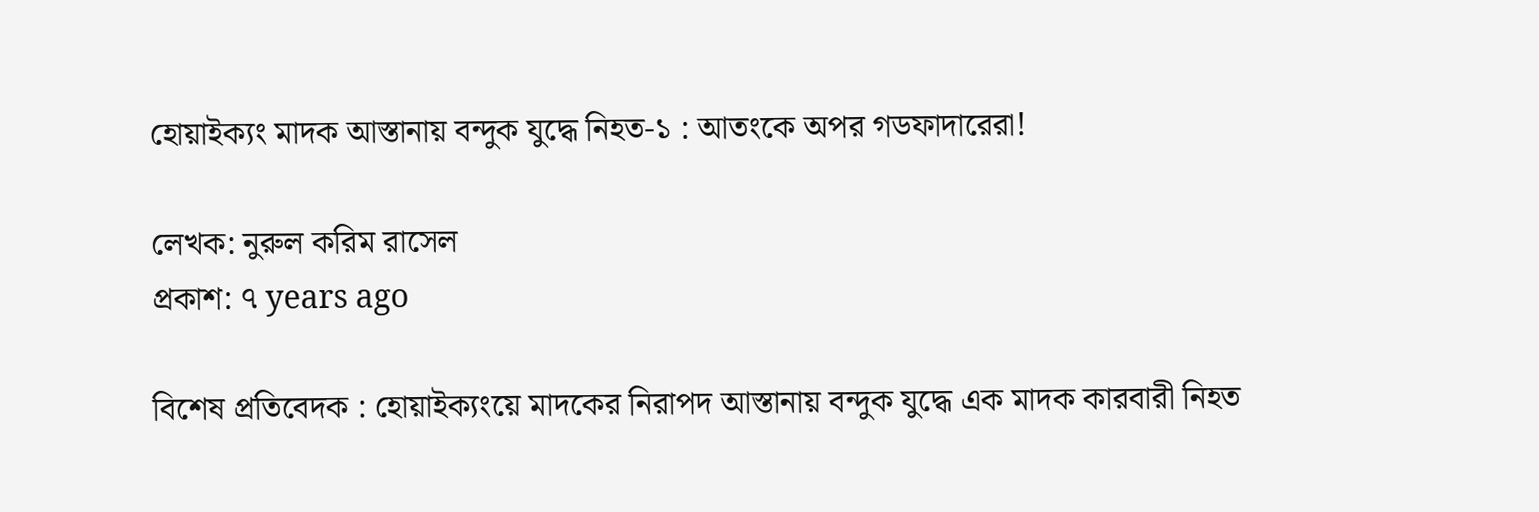হোয়াইক্যং মাদক আস্তানায় বন্দুক যুদ্ধে নিহত-১ : আতংকে অপর গডফাদারেরা!

লেখক: নুরুল করিম রাসেল
প্রকাশ: ৭ years ago

বিশেষ প্রতিবেদক : হোয়াইক্যংয়ে মাদকের নিরাপদ আস্তানায় বন্দুক যুদ্ধে এক মাদক কারবারী নিহত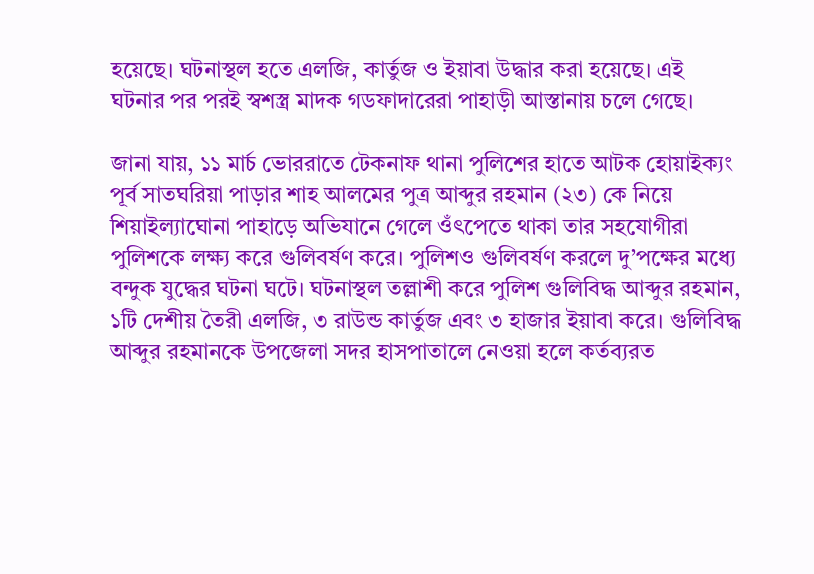হয়েছে। ঘটনাস্থল হতে এলজি, কার্তুজ ও ইয়াবা উদ্ধার করা হয়েছে। এই ঘটনার পর পরই স্বশস্ত্র মাদক গডফাদারেরা পাহাড়ী আস্তানায় চলে গেছে।

জানা যায়, ১১ মার্চ ভোররাতে টেকনাফ থানা পুলিশের হাতে আটক হোয়াইক্যং পূর্ব সাতঘরিয়া পাড়ার শাহ আলমের পুত্র আব্দুর রহমান (২৩) কে নিয়ে শিয়াইল্যাঘোনা পাহাড়ে অভিযানে গেলে ওঁৎপেতে থাকা তার সহযোগীরা পুলিশকে লক্ষ্য করে গুলিবর্ষণ করে। পুলিশও গুলিবর্ষণ করলে দু’পক্ষের মধ্যে বন্দুক যুদ্ধের ঘটনা ঘটে। ঘটনাস্থল তল্লাশী করে পুলিশ গুলিবিদ্ধ আব্দুর রহমান, ১টি দেশীয় তৈরী এলজি, ৩ রাউন্ড কার্তুজ এবং ৩ হাজার ইয়াবা করে। গুলিবিদ্ধ আব্দুর রহমানকে উপজেলা সদর হাসপাতালে নেওয়া হলে কর্তব্যরত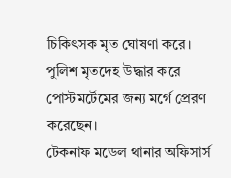চিকিৎসক মৃত ঘোষণা করে। পুলিশ মৃতদেহ উদ্ধার করে পোস্টমর্টেমের জন্য মর্গে প্রেরণ করেছেন।
টেকনাফ মডেল থানার অফিসার্স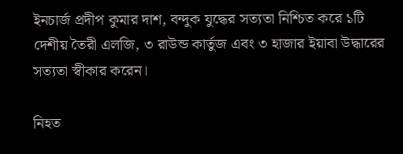ইনচার্জ প্রদীপ কুমার দাশ, বন্দুক যুদ্ধের সত্যতা নিশ্চিত করে ১টি দেশীয় তৈরী এলজি, ৩ রাউন্ড কার্তুজ এবং ৩ হাজার ইয়াবা উদ্ধারের সত্যতা স্বীকার করেন।

নিহত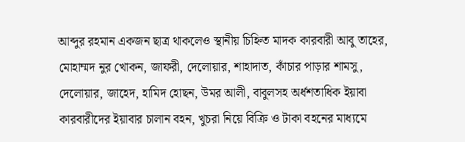আব্দুর রহমান একজন ছাত্র থাকলেও স্থানীয় চিহ্নিত মাদক কারবারী আবু তাহের, মোহাম্মদ নুর খোকন, জাফরী, দেলোয়ার, শাহাদাত, কাঁচার পাড়ার শামসু, দেলোয়ার, জাহেদ, হামিদ হোছন, উমর আলী, বাবুলসহ অর্ধশতাধিক ইয়াবা কারবারীদের ইয়াবার চালান বহন, খুচরা নিয়ে বিক্রি ও টাকা বহনের মাধ্যমে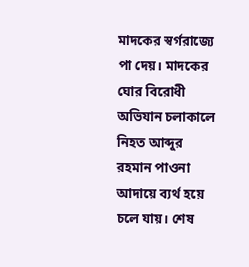মাদকের স্বর্গরাজ্যে পা দেয়। মাদকের ঘোর বিরোধী অভিযান চলাকালে নিহত আব্দুর রহমান পাওনা আদায়ে ব্যর্থ হয়ে চলে যায়। শেষ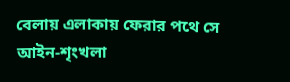বেলায় এলাকায় ফেরার পথে সে আইন-শৃংখলা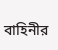বাহিনীর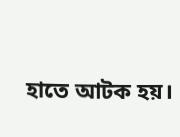হাতে আটক হয়।